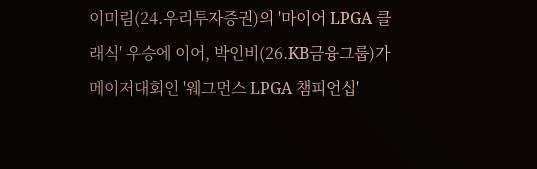이미림(24.우리투자증권)의 '마이어 LPGA 클래식' 우승에 이어, 박인비(26.KB금융그룹)가 메이저대회인 '웨그먼스 LPGA 챔피언십'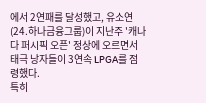에서 2연패를 달성했고, 유소연(24.하나금융그룹)이 지난주 '캐나다 퍼시픽 오픈' 정상에 오르면서 태극 낭자들이 3연속 LPGA를 점령했다.
특히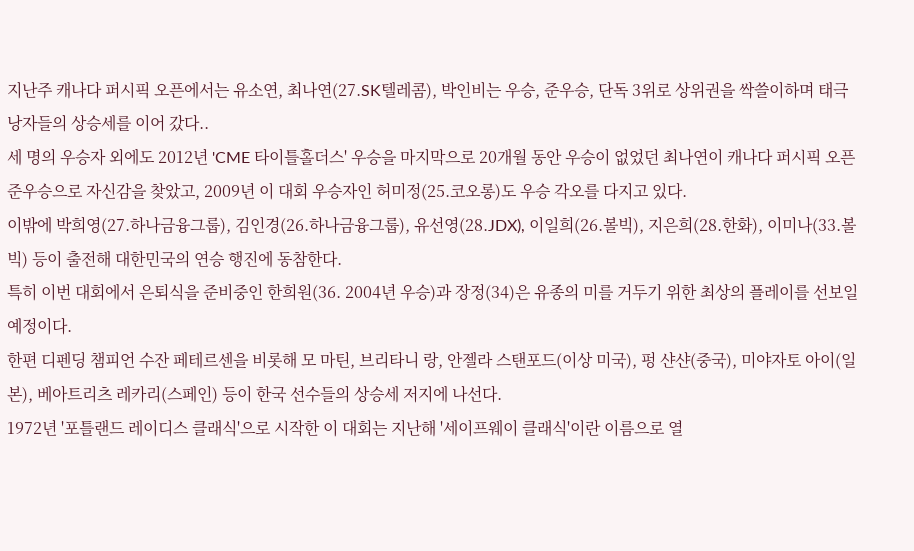지난주 캐나다 퍼시픽 오픈에서는 유소연, 최나연(27.SK텔레콤), 박인비는 우승, 준우승, 단독 3위로 상위권을 싹쓸이하며 태극 낭자들의 상승세를 이어 갔다..
세 명의 우승자 외에도 2012년 'CME 타이틀홀더스' 우승을 마지막으로 20개월 동안 우승이 없었던 최나연이 캐나다 퍼시픽 오픈 준우승으로 자신감을 찾았고, 2009년 이 대회 우승자인 허미정(25.코오롱)도 우승 각오를 다지고 있다.
이밖에 박희영(27.하나금융그룹), 김인경(26.하나금융그룹), 유선영(28.JDX), 이일희(26.볼빅), 지은희(28.한화), 이미나(33.볼빅) 등이 출전해 대한민국의 연승 행진에 동참한다.
특히 이번 대회에서 은퇴식을 준비중인 한희원(36. 2004년 우승)과 장정(34)은 유종의 미를 거두기 위한 최상의 플레이를 선보일 예정이다.
한편 디펜딩 챔피언 수잔 페테르센을 비롯해 모 마틴, 브리타니 랑, 안젤라 스탠포드(이상 미국), 펑 샨샨(중국), 미야자토 아이(일본), 베아트리츠 레카리(스페인) 등이 한국 선수들의 상승세 저지에 나선다.
1972년 '포틀랜드 레이디스 클래식'으로 시작한 이 대회는 지난해 '세이프웨이 클래식'이란 이름으로 열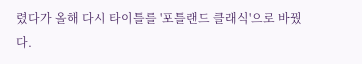렸다가 올해 다시 타이틀를 '포틀랜드 클래식'으로 바꿨다.